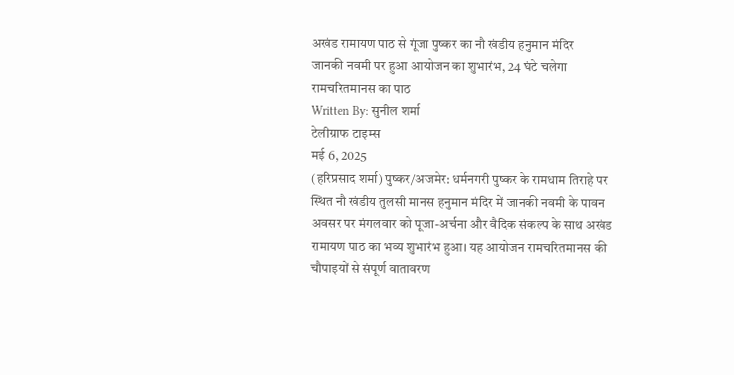अखंड रामायण पाठ से गूंजा पुष्कर का नौ खंडीय हनुमान मंदिर
जानकी नवमी पर हुआ आयोजन का शुभारंभ, 24 घंटे चलेगा रामचरितमानस का पाठ
Written By: सुनील शर्मा
टेलीग्राफ टाइम्स
मई 6, 2025
(हरिप्रसाद शर्मा) पुष्कर/अजमेर: धर्मनगरी पुष्कर के रामधाम तिराहे पर स्थित नौ खंडीय तुलसी मानस हनुमान मंदिर में जानकी नवमी के पावन अवसर पर मंगलवार को पूजा-अर्चना और वैदिक संकल्प के साथ अखंड रामायण पाठ का भव्य शुभारंभ हुआ। यह आयोजन रामचरितमानस की चौपाइयों से संपूर्ण वातावरण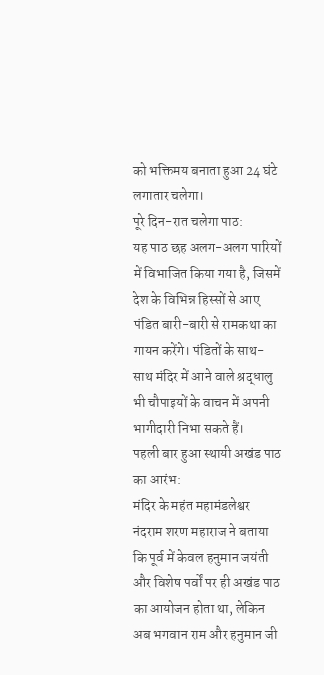को भक्तिमय बनाता हुआ 24 घंटे लगातार चलेगा।
पूरे दिन-रात चलेगा पाठ:
यह पाठ छह अलग-अलग पारियों में विभाजित किया गया है, जिसमें देश के विभिन्न हिस्सों से आए पंडित बारी-बारी से रामकथा का गायन करेंगे। पंडितों के साथ-साथ मंदिर में आने वाले श्रद्धालु भी चौपाइयों के वाचन में अपनी भागीदारी निभा सकते हैं।
पहली बार हुआ स्थायी अखंड पाठ का आरंभ:
मंदिर के महंत महामंडलेश्वर नंदराम शरण महाराज ने बताया कि पूर्व में केवल हनुमान जयंती और विशेष पर्वों पर ही अखंड पाठ का आयोजन होता था, लेकिन अब भगवान राम और हनुमान जी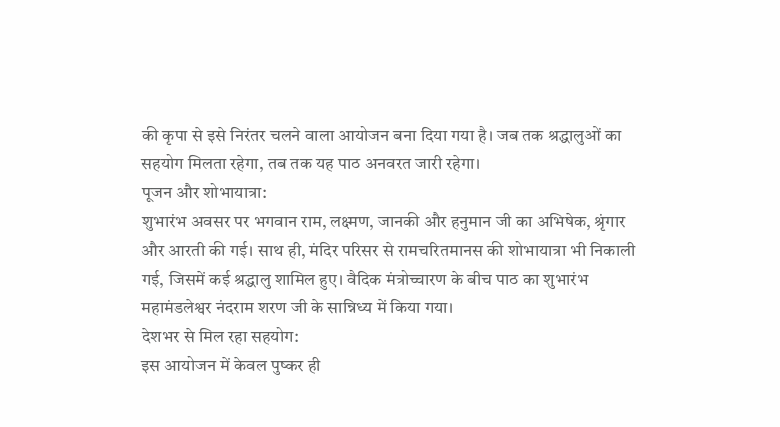की कृपा से इसे निरंतर चलने वाला आयोजन बना दिया गया है। जब तक श्रद्धालुओं का सहयोग मिलता रहेगा, तब तक यह पाठ अनवरत जारी रहेगा।
पूजन और शोभायात्रा:
शुभारंभ अवसर पर भगवान राम, लक्ष्मण, जानकी और हनुमान जी का अभिषेक, श्रृंगार और आरती की गई। साथ ही, मंदिर परिसर से रामचरितमानस की शोभायात्रा भी निकाली गई, जिसमें कई श्रद्धालु शामिल हुए। वैदिक मंत्रोच्चारण के बीच पाठ का शुभारंभ महामंडलेश्वर नंदराम शरण जी के सान्निध्य में किया गया।
देशभर से मिल रहा सहयोग:
इस आयोजन में केवल पुष्कर ही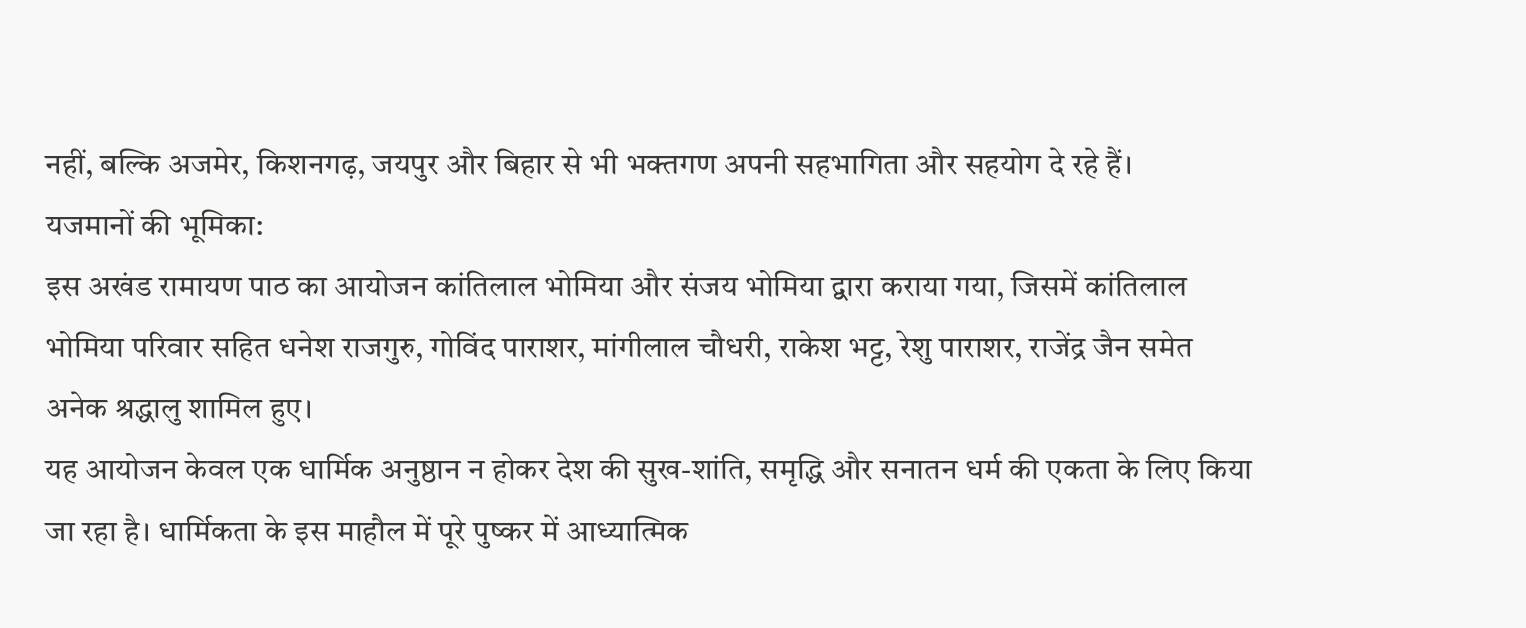नहीं, बल्कि अजमेर, किशनगढ़, जयपुर और बिहार से भी भक्तगण अपनी सहभागिता और सहयोग दे रहे हैं।
यजमानों की भूमिका:
इस अखंड रामायण पाठ का आयोजन कांतिलाल भोमिया और संजय भोमिया द्वारा कराया गया, जिसमें कांतिलाल भोमिया परिवार सहित धनेश राजगुरु, गोविंद पाराशर, मांगीलाल चौधरी, राकेश भट्ट, रेशु पाराशर, राजेंद्र जैन समेत अनेक श्रद्धालु शामिल हुए।
यह आयोजन केवल एक धार्मिक अनुष्ठान न होकर देश की सुख-शांति, समृद्धि और सनातन धर्म की एकता के लिए किया जा रहा है। धार्मिकता के इस माहौल में पूरे पुष्कर में आध्यात्मिक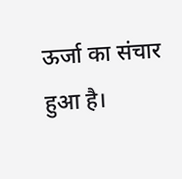ऊर्जा का संचार हुआ है।